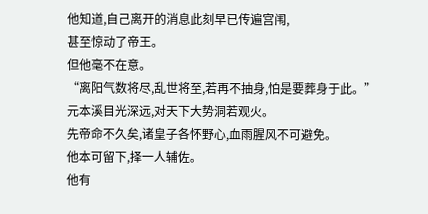他知道,自己离开的消息此刻早已传遍宫闱,
甚至惊动了帝王。
但他毫不在意。
“离阳气数将尽,乱世将至,若再不抽身,怕是要葬身于此。”
元本溪目光深远,对天下大势洞若观火。
先帝命不久矣,诸皇子各怀野心,血雨腥风不可避免。
他本可留下,择一人辅佐。
他有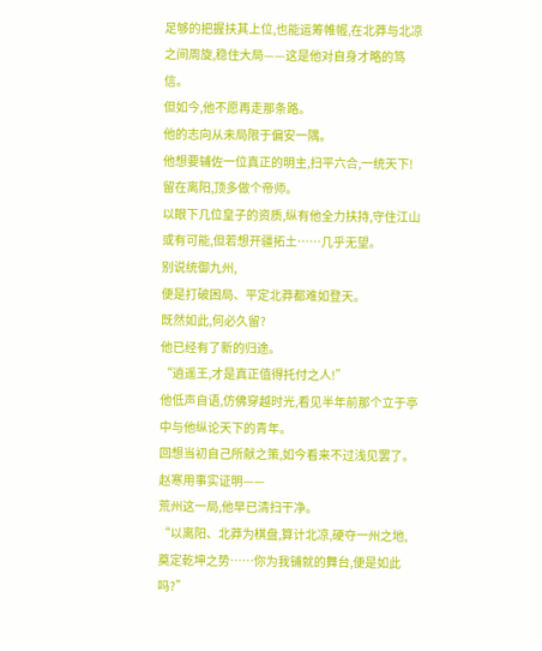足够的把握扶其上位,也能运筹帷幄,在北莽与北凉之间周旋,稳住大局——这是他对自身才略的笃信。
但如今,他不愿再走那条路。
他的志向从未局限于偏安一隅。
他想要辅佐一位真正的明主,扫平六合,一统天下!
留在离阳,顶多做个帝师。
以眼下几位皇子的资质,纵有他全力扶持,守住江山或有可能,但若想开疆拓土……几乎无望。
别说统御九州,
便是打破困局、平定北莽都难如登天。
既然如此,何必久留?
他已经有了新的归途。
“逍遥王,才是真正值得托付之人!”
他低声自语,仿佛穿越时光,看见半年前那个立于亭中与他纵论天下的青年。
回想当初自己所献之策,如今看来不过浅见罢了。
赵寒用事实证明——
荒州这一局,他早已清扫干净。
“以离阳、北莽为棋盘,算计北凉,硬夺一州之地,奠定乾坤之势……你为我铺就的舞台,便是如此吗?”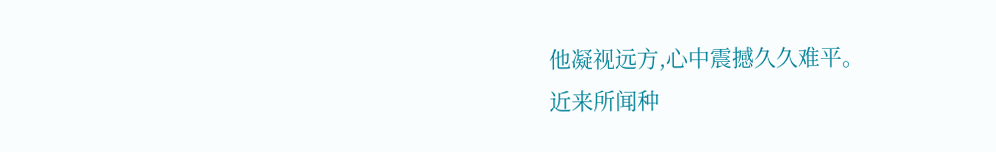他凝视远方,心中震撼久久难平。
近来所闻种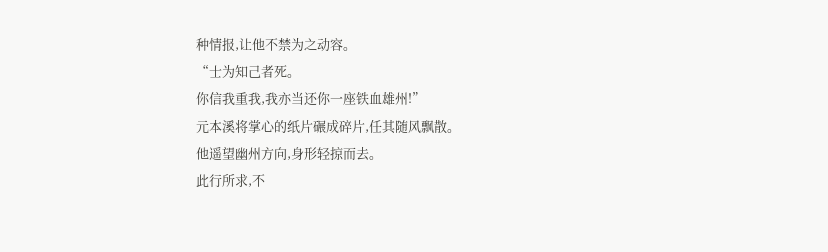种情报,让他不禁为之动容。
“士为知己者死。
你信我重我,我亦当还你一座铁血雄州!”
元本溪将掌心的纸片碾成碎片,任其随风飘散。
他遥望幽州方向,身形轻掠而去。
此行所求,不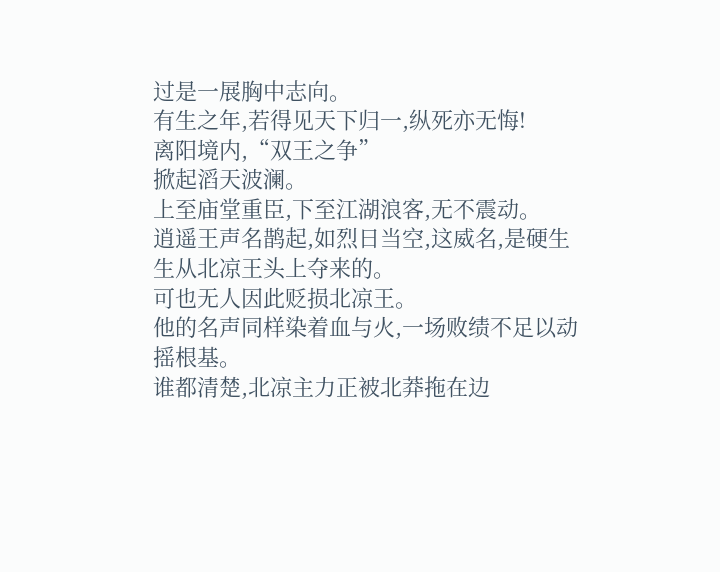过是一展胸中志向。
有生之年,若得见天下归一,纵死亦无悔!
离阳境内,“双王之争”
掀起滔天波澜。
上至庙堂重臣,下至江湖浪客,无不震动。
逍遥王声名鹊起,如烈日当空,这威名,是硬生生从北凉王头上夺来的。
可也无人因此贬损北凉王。
他的名声同样染着血与火,一场败绩不足以动摇根基。
谁都清楚,北凉主力正被北莽拖在边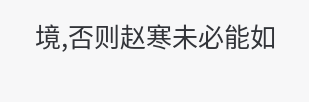境,否则赵寒未必能如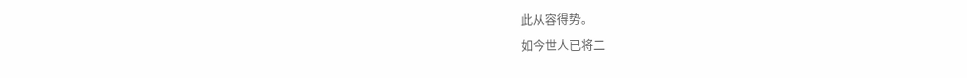此从容得势。
如今世人已将二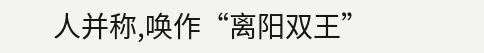人并称,唤作“离阳双王”